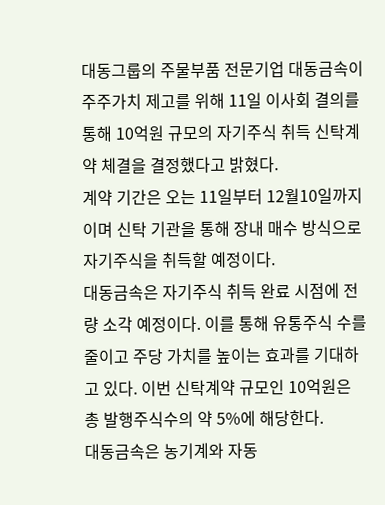대동그룹의 주물부품 전문기업 대동금속이 주주가치 제고를 위해 11일 이사회 결의를 통해 10억원 규모의 자기주식 취득 신탁계약 체결을 결정했다고 밝혔다.
계약 기간은 오는 11일부터 12월10일까지이며 신탁 기관을 통해 장내 매수 방식으로 자기주식을 취득할 예정이다.
대동금속은 자기주식 취득 완료 시점에 전량 소각 예정이다. 이를 통해 유통주식 수를 줄이고 주당 가치를 높이는 효과를 기대하고 있다. 이번 신탁계약 규모인 10억원은 총 발행주식수의 약 5%에 해당한다.
대동금속은 농기계와 자동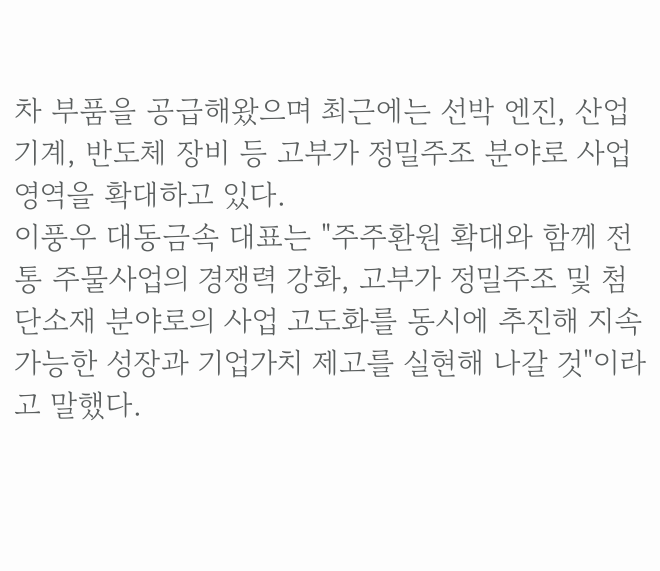차 부품을 공급해왔으며 최근에는 선박 엔진, 산업기계, 반도체 장비 등 고부가 정밀주조 분야로 사업 영역을 확대하고 있다.
이풍우 대동금속 대표는 "주주환원 확대와 함께 전통 주물사업의 경쟁력 강화, 고부가 정밀주조 및 첨단소재 분야로의 사업 고도화를 동시에 추진해 지속 가능한 성장과 기업가치 제고를 실현해 나갈 것"이라고 말했다.